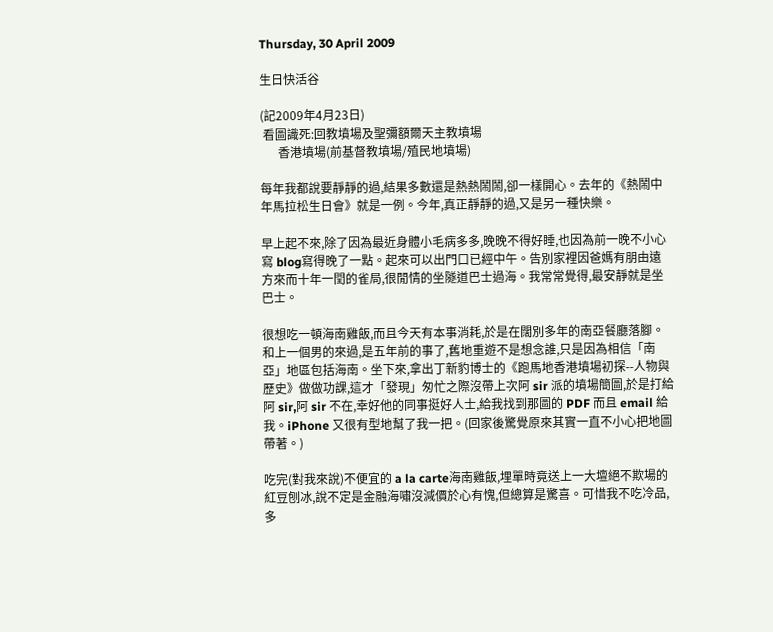Thursday, 30 April 2009

生日快活谷

(記2009年4月23日)
 看圖識死:回教墳場及聖彌額爾天主教墳場
      香港墳場(前基督教墳場/殖民地墳場)

每年我都說要靜靜的過,結果多數還是熱熱鬧鬧,卻一樣開心。去年的《熱鬧中年馬拉松生日會》就是一例。今年,真正靜靜的過,又是另一種快樂。

早上起不來,除了因為最近身體小毛病多多,晚晚不得好睡,也因為前一晚不小心寫 blog寫得晚了一點。起來可以出門口已經中午。告別家裡因爸媽有朋由遠方來而十年一閏的雀局,很閒情的坐隧道巴士過海。我常常覺得,最安靜就是坐巴士。

很想吃一頓海南雞飯,而且今天有本事消耗,於是在闊別多年的南亞餐廳落腳。和上一個男的來過,是五年前的事了,舊地重遊不是想念誰,只是因為相信「南亞」地區包括海南。坐下來,拿出丁新豹博士的《跑馬地香港墳場初探--人物與歷史》做做功課,這才「發現」匆忙之際沒帶上次阿 sir 派的墳場簡圖,於是打給阿 sir,阿 sir 不在,幸好他的同事挺好人士,給我找到那圖的 PDF 而且 email 給我。iPhone 又很有型地幫了我一把。(回家後驚覺原來其實一直不小心把地圖帶著。)

吃完(對我來說)不便宜的 a la carte海南雞飯,埋單時竟送上一大壇絕不欺場的紅豆刨冰,說不定是金融海嘯沒減價於心有愧,但總算是驚喜。可惜我不吃冷品,多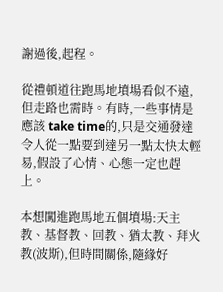謝過後,起程。

從禮頓道往跑馬地墳場看似不遠,但走路也需時。有時,一些事情是應該 take time的,只是交通發達令人從一點要到達另一點太快太輕易,假設了心情、心態一定也趕上。

本想闖進跑馬地五個墳場:天主教、基督教、回教、猶太教、拜火教(波斯),但時間關係,隨緣好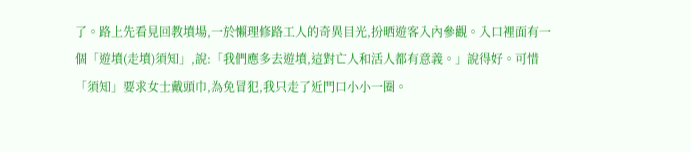了。路上先看見回教墳場,一於懶理修路工人的奇異目光,扮晒遊客入內參觀。入口裡面有一個「遊墳(走墳)須知」,說:「我們應多去遊墳,這對亡人和活人都有意義。」說得好。可惜「須知」要求女士戴頭巾,為免冒犯,我只走了近門口小小一圈。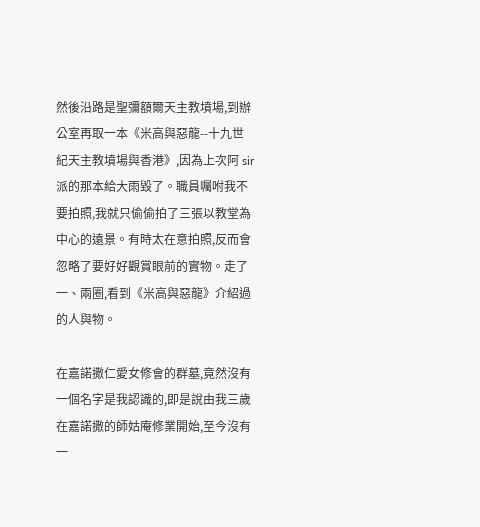然後沿路是聖彌額爾天主教墳場,到辦公室再取一本《米高與惡龍--十九世紀天主教墳場與香港》,因為上次阿 sir 派的那本給大雨毀了。職員囑咐我不要拍照,我就只偷偷拍了三張以教堂為中心的遠景。有時太在意拍照,反而會忽略了要好好觀賞眼前的實物。走了一、兩圈,看到《米高與惡龍》介紹過的人與物。

在嘉諾撒仁愛女修會的群墓,竟然沒有一個名字是我認識的,即是說由我三歲在嘉諾撒的師姑庵修業開始,至今沒有一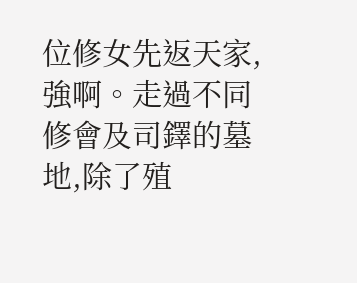位修女先返天家,強啊。走過不同修會及司鐸的墓地,除了殖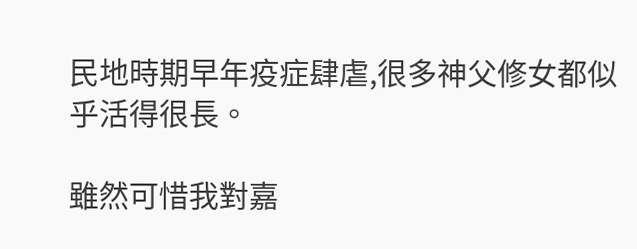民地時期早年疫症肆虐,很多神父修女都似乎活得很長。

雖然可惜我對嘉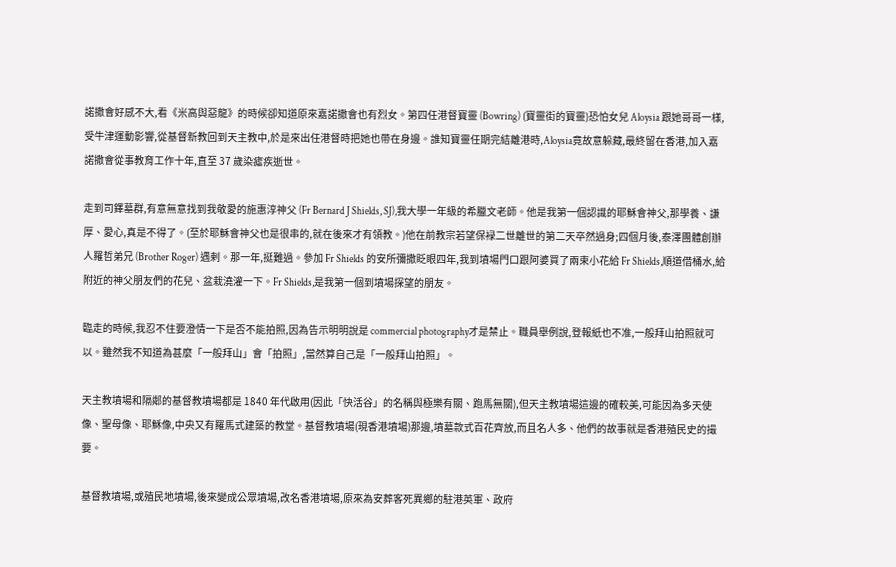諾撒會好感不大,看《米高與惡龍》的時候卻知道原來嘉諾撒會也有烈女。第四任港督寶靈 (Bowring) (寶靈街的寶靈)恐怕女兒 Aloysia 跟她哥哥一樣,受牛津運動影響,從基督新教回到天主教中,於是來出任港督時把她也帶在身邊。誰知寶靈任期完結離港時,Aloysia竟故意躲藏,最終留在香港,加入嘉諾撒會從事教育工作十年,直至 37 歲染瘧疾逝世。

走到司鐸墓群,有意無意找到我敬愛的施惠淳神父 (Fr Bernard J Shields, SJ),我大學一年級的希臘文老師。他是我第一個認識的耶穌會神父,那學養、謙厚、愛心,真是不得了。(至於耶穌會神父也是很串的,就在後來才有領教。)他在前教宗若望保䘵二世離世的第二天卒然過身;四個月後,泰澤團體創辦人羅哲弟兄 (Brother Roger) 遇剌。那一年,挺難過。參加 Fr Shields 的安所彌撒眨眼四年,我到墳場門口跟阿婆買了兩束小花給 Fr Shields,順道借桶水,給附近的神父朋友們的花兒、盆栽澆灌一下。Fr Shields,是我第一個到墳場探望的朋友。

臨走的時候,我忍不住要澄情一下是否不能拍照,因為告示明明說是 commercial photography才是禁止。職員舉例說,登報紙也不准,一般拜山拍照就可以。雖然我不知道為甚麼「一般拜山」會「拍照」,當然算自己是「一般拜山拍照」。

天主教墳場和隔鄰的基督教墳場都是 1840 年代啟用(因此「快活谷」的名稱與極樂有關、跑馬無關),但天主教墳場這邊的確較美,可能因為多天使像、聖母像、耶穌像,中央又有羅馬式建築的教堂。基督教墳場(現香港墳場)那邊,墳墓款式百花齊放,而且名人多、他們的故事就是香港殖民史的撮要。

基督教墳場,或殖民地墳場,後來變成公眾墳場,改名香港墳場,原來為安葬客死異鄉的駐港英軍、政府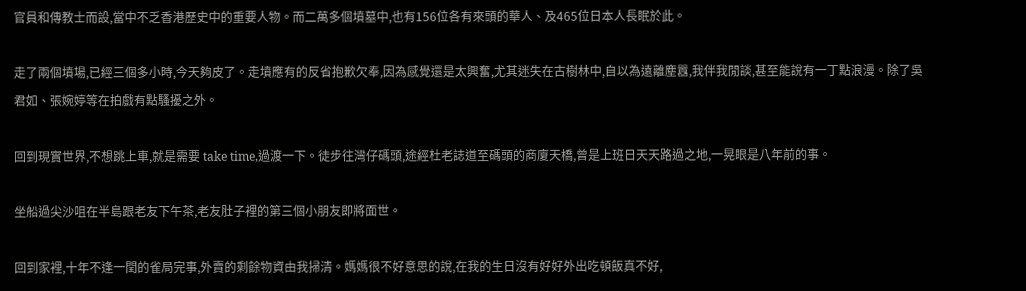官員和傳教士而設,當中不乏香港歷史中的重要人物。而二萬多個墳墓中,也有156位各有來頭的華人、及465位日本人長眠於此。

走了兩個墳場,已經三個多小時,今天夠皮了。走墳應有的反省抱歉欠奉,因為感覺還是太興奮,尤其迷失在古樹林中,自以為遠離塵囂,我伴我閒談,甚至能說有一丁點浪漫。除了吳君如、張婉婷等在拍戲有點騷擾之外。

回到現實世界,不想跳上車,就是需要 take time,過渡一下。徒步往灣仔碼頭,途經杜老誌道至碼頭的商廈天橋,曾是上班日天天路過之地,一晃眼是八年前的事。

坐船過尖沙咀在半島跟老友下午茶,老友肚子裡的第三個小朋友即將面世。

回到家裡,十年不逢一閏的雀局完事,外賣的剩餘物資由我掃清。媽媽很不好意思的說,在我的生日沒有好好外出吃頓飯真不好,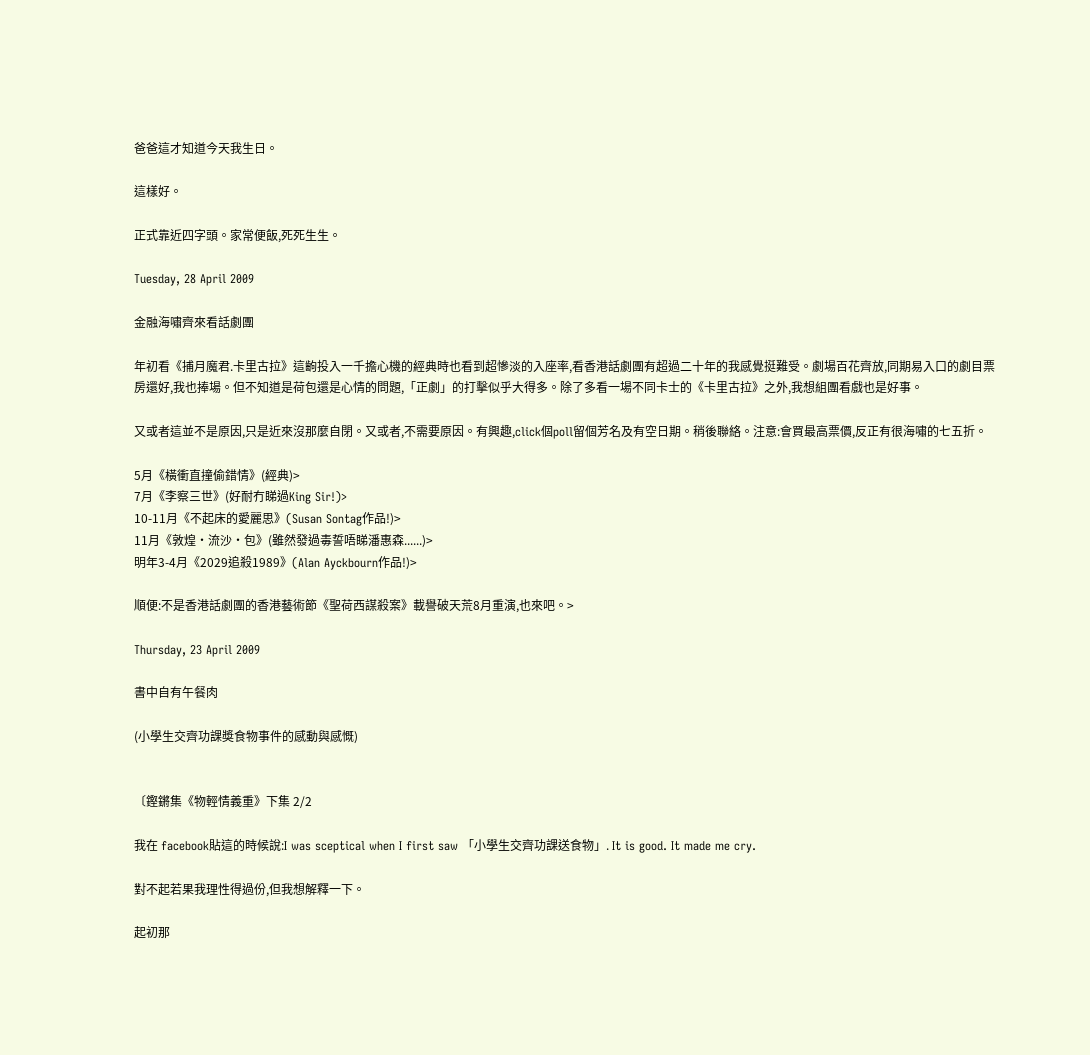爸爸這才知道今天我生日。

這樣好。

正式靠近四字頭。家常便飯,死死生生。

Tuesday, 28 April 2009

金融海嘯齊來看話劇團

年初看《捕月魔君.卡里古拉》這齣投入一千擔心機的經典時也看到超慘淡的入座率,看香港話劇團有超過二十年的我感覺挺難受。劇場百花齊放,同期易入口的劇目票房還好,我也捧場。但不知道是荷包還是心情的問題,「正劇」的打擊似乎大得多。除了多看一場不同卡士的《卡里古拉》之外,我想組團看戲也是好事。

又或者這並不是原因,只是近來沒那麼自閉。又或者,不需要原因。有興趣,click個poll留個芳名及有空日期。稍後聯絡。注意:會買最高票價,反正有很海嘯的七五折。

5月《橫衝直撞偷錯情》(經典)>
7月《李察三世》(好耐冇睇過King Sir!)>
10-11月《不起床的愛麗思》(Susan Sontag作品!)>
11月《敦煌‧流沙‧包》(雖然發過毒誓唔睇潘惠森......)>
明年3-4月《2029追殺1989》(Alan Ayckbourn作品!)>

順便:不是香港話劇團的香港藝術節《聖荷西謀殺案》載譽破天荒8月重演,也來吧。>

Thursday, 23 April 2009

書中自有午餐肉

(小學生交齊功課奬食物事件的感動與感慨)


〔鏗鏘集《物輕情義重》下集 2/2

我在 facebook貼這的時候說:I was sceptical when I first saw 「小學生交齊功課送食物」. It is good. It made me cry.

對不起若果我理性得過份,但我想解釋一下。

起初那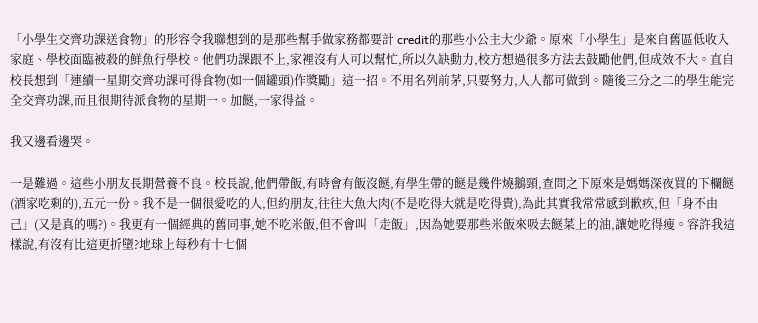「小學生交齊功課送食物」的形容令我聯想到的是那些幫手做家務都要計 credit的那些小公主大少爺。原來「小學生」是來自舊區低收入家庭、學校面臨被殺的鮮魚行學校。他們功課跟不上,家裡沒有人可以幫忙,所以久缺動力,校方想過很多方法去鼓勵他們,但成效不大。直自校長想到「連續一星期交齊功課可得食物(如一個罐頭)作獎勵」這一招。不用名列前茅,只要努力,人人都可做到。隨後三分之二的學生能完全交齊功課,而且很期待派食物的星期一。加餸,一家得益。

我又邊看邊哭。

一是難過。這些小朋友長期營養不良。校長說,他們帶飯,有時會有飯沒餸,有學生帶的餸是幾件燒鵝頸,查問之下原來是媽媽深夜買的下欄餸(酒家吃剩的),五元一份。我不是一個很愛吃的人,但約朋友,往往大魚大肉(不是吃得大就是吃得貴),為此其實我常常感到歉疚,但「身不由己」(又是真的嗎?)。我更有一個經典的舊同事,她不吃米飯,但不會叫「走飯」,因為她要那些米飯來吸去餸菜上的油,讓她吃得瘦。容許我這樣說,有沒有比這更折墮?地球上每秒有十七個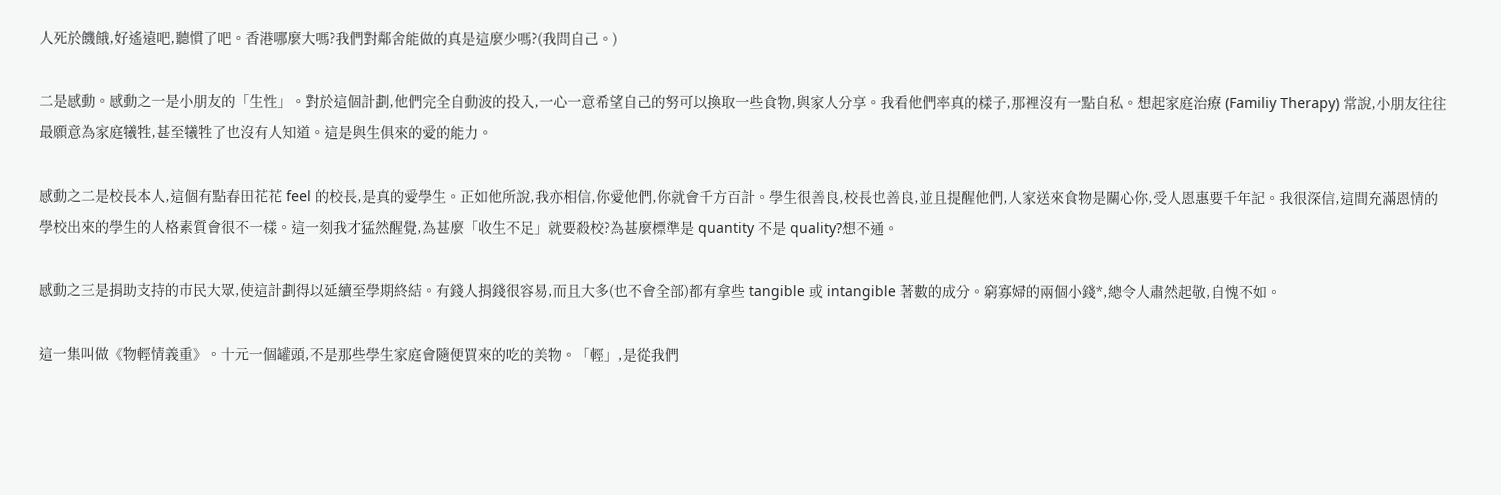人死於饑餓,好遙遠吧,聽慣了吧。香港哪麼大嗎?我們對鄰舍能做的真是這麼少嗎?(我問自己。)

二是感動。感動之一是小朋友的「生性」。對於這個計劃,他們完全自動波的投入,一心一意希望自己的努可以換取一些食物,與家人分享。我看他們率真的樣子,那裡沒有一點自私。想起家庭治療 (Familiy Therapy) 常說,小朋友往往最願意為家庭犧牲,甚至犧牲了也沒有人知道。這是與生俱來的愛的能力。

感動之二是校長本人,這個有點春田花花 feel 的校長,是真的愛學生。正如他所說,我亦相信,你愛他們,你就會千方百計。學生很善良,校長也善良,並且提醒他們,人家送來食物是關心你,受人恩惠要千年記。我很深信,這間充滿恩情的學校出來的學生的人格素質會很不一樣。這一刻我才猛然醒覺,為甚麼「收生不足」就要殺校?為甚麼標準是 quantity 不是 quality?想不通。

感動之三是捐助支持的巿民大眾,使這計劃得以延續至學期終結。有錢人捐錢很容易,而且大多(也不會全部)都有拿些 tangible 或 intangible 著數的成分。窮寡婦的兩個小錢*,總令人肅然起敬,自愧不如。

這一集叫做《物輕情義重》。十元一個罐頭,不是那些學生家庭會隨便買來的吃的美物。「輕」,是從我們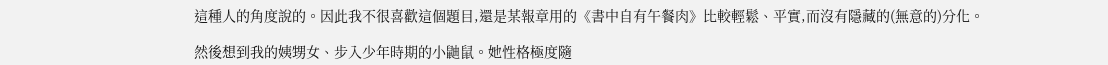這種人的角度說的。因此我不很喜歡這個題目,還是某報章用的《書中自有午餐肉》比較輕鬆、平實,而沒有隱藏的(無意的)分化。

然後想到我的姨甥女、步入少年時期的小鼬鼠。她性格極度隨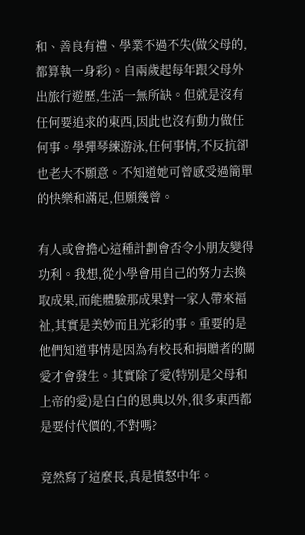和、善良有禮、學業不過不失(做父母的,都算執一身彩)。自兩歲起每年跟父母外出旅行遊歷,生活一無所缺。但就是沒有任何要追求的東西,因此也沒有動力做任何事。學彈琴練游泳,任何事情,不反抗卻也老大不願意。不知道她可曾感受過簡單的快樂和滿足,但願幾曾。

有人或會擔心這種計劃會否令小朋友變得功利。我想,從小學會用自己的努力去換取成果,而能體驗那成果對一家人帶來福祉,其實是美妙而且光彩的事。重要的是他們知道事情是因為有校長和捐贈者的關愛才會發生。其實除了愛(特別是父母和上帝的愛)是白白的恩典以外,很多東西都是要付代價的,不對嗎?

竟然寫了這麼長,真是憤怒中年。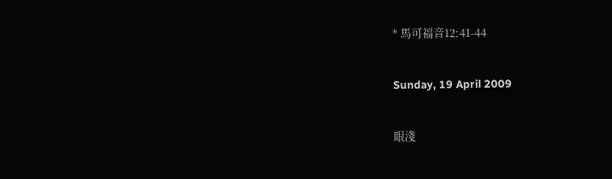* 馬可福音12:41-44

Sunday, 19 April 2009

眼淺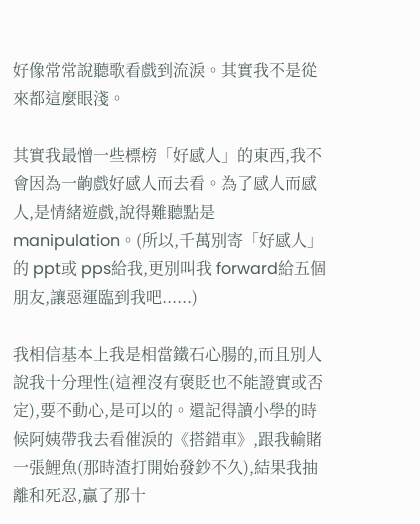好像常常說聽歌看戲到流淚。其實我不是從來都這麼眼淺。

其實我最憎一些標榜「好感人」的東西,我不會因為一齣戲好感人而去看。為了感人而感人,是情緒遊戲,說得難聽點是 manipulation。(所以,千萬別寄「好感人」的 ppt或 pps給我,更別叫我 forward給五個朋友,讓惡運臨到我吧......)

我相信基本上我是相當鐵石心腸的,而且別人說我十分理性(這裡沒有褒貶也不能證實或否定),要不動心,是可以的。還記得讀小學的時候阿姨帶我去看催淚的《搭錯車》,跟我輸賭一張鯉魚(那時渣打開始發鈔不久),結果我抽離和死忍,贏了那十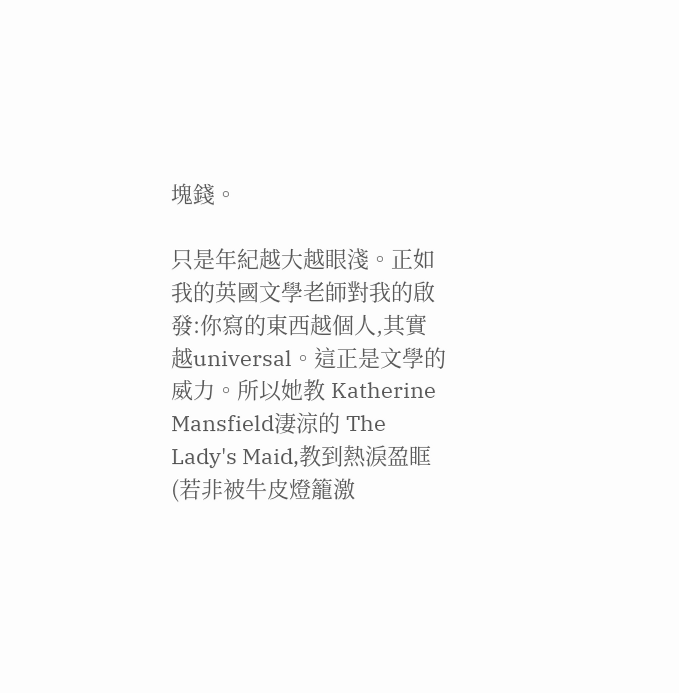塊錢。

只是年紀越大越眼淺。正如我的英國文學老師對我的啟發:你寫的東西越個人,其實越universal。這正是文學的威力。所以她教 Katherine Mansfield淒涼的 The Lady's Maid,教到熱淚盈眶(若非被牛皮燈籠激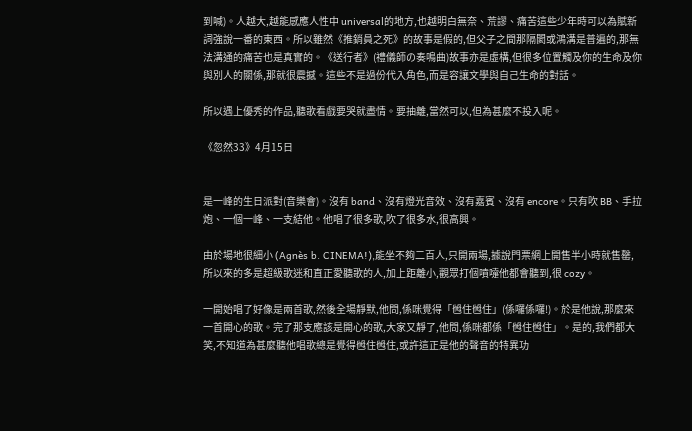到喊)。人越大,越能感應人性中 universal的地方,也越明白無奈、荒謬、痛苦這些少年時可以為賦新詞強說一番的東西。所以雖然《推銷員之死》的故事是假的,但父子之間那隔閡或鴻溝是普遍的,那無法溝通的痛苦也是真實的。《送行者》(禮儀師の奏鳴曲)故事亦是虛構,但很多位置觸及你的生命及你與別人的關係,那就很震撼。這些不是過份代入角色,而是容讓文學與自己生命的對話。

所以遇上優秀的作品,聽歌看戲要哭就盡情。要抽離,當然可以,但為甚麼不投入呢。

《忽然33》4月15日


是一峰的生日派對(音樂會)。沒有 band、沒有燈光音效、沒有嘉賓、沒有 encore。只有吹 BB、手拉炮、一個一峰、一支結他。他唱了很多歌,吹了很多水,很高興。

由於場地很細小 (Agnès b. CINEMA!),能坐不夠二百人,只開兩場,據說門票網上開售半小時就售罄,所以來的多是超級歌迷和直正愛聽歌的人,加上距離小,觀眾打個噴嚏他都會聽到,很 cozy。

一開始唱了好像是兩首歌,然後全場靜默,他問,係咪覺得「乸住乸住」(係囉係囉!)。於是他說,那麼來一首開心的歌。完了那支應該是開心的歌,大家又靜了,他問,係咪都係「乸住乸住」。是的,我們都大笑,不知道為甚麼聽他唱歌總是覺得乸住乸住,或許這正是他的聲音的特異功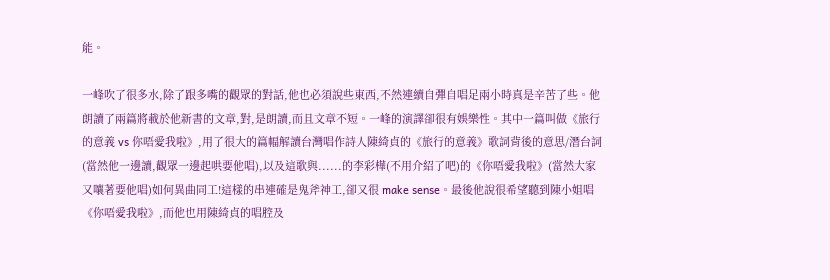能。

一峰吹了很多水,除了跟多嘴的觀眾的對話,他也必須說些東西,不然連續自彈自唱足兩小時真是辛苦了些。他朗讀了兩篇將載於他新書的文章,對,是朗讀,而且文章不短。一峰的演譯卻很有娛樂性。其中一篇叫做《旅行的意義 vs 你唔愛我啦》,用了很大的篇幅解讀台灣唱作詩人陳綺貞的《旅行的意義》歌詞背後的意思/潛台詞(當然他一邊讀,觀眾一邊起哄要他唱),以及這歌與......的李彩樺(不用介紹了吧)的《你唔愛我啦》(當然大家又嚷著要他唱)如何異曲同工!這樣的串連確是鬼斧神工,卻又很 make sense。最後他說很希望聽到陳小姐唱《你唔愛我啦》,而他也用陳綺貞的唱腔及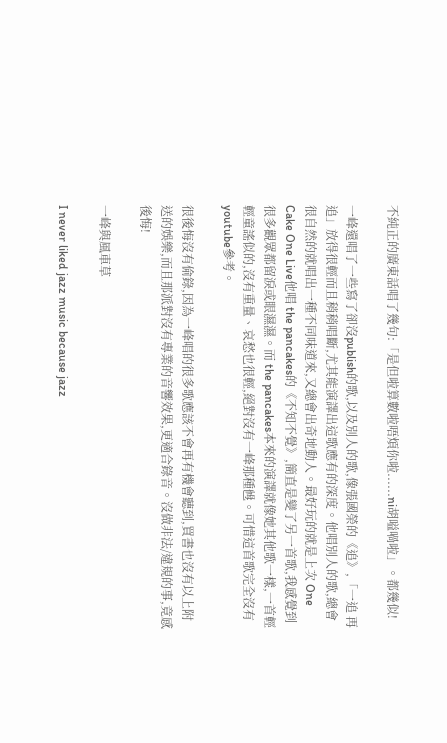不純正的廣東話唱了幾句:「是但啦算數啦唔煩你啦......ni胡嗌喎啦」。都幾似!

一峰還唱了一些寫了卻沒publish的歌,以及別人的歌,像張國榮的《追》,「一追 再追」放得很輕而且稍稍唱斷,尤其能演譯出這歌應有的深度。他唱別人的歌,總會很自然的就唱出一種不同味道來,又總會出奇地動人。最好玩的就是上次 One Cake One Live他唱 the pancakes的《不知不覺》,簡直是變了另一首歌,我感覺到很多觀眾都留淚或眼濕濕。而 the pancakes本來的演譯就像她其他歌一樣,一首輕輕童謠似的,沒有重量、哀愁也很輕,絕對沒有一峰那種乸。可惜這首歌完全沒有youtube參考。

很後悔沒有偷錄,因為一峰唱的很多歌應該不會再有機會聽到,買書也沒有以上附送的娛樂,而且那派對沒有專業的音響效果,更適合錄音。沒做非法/違規的事,竟感後悔!

一峰與風車草

I never liked jazz music because jazz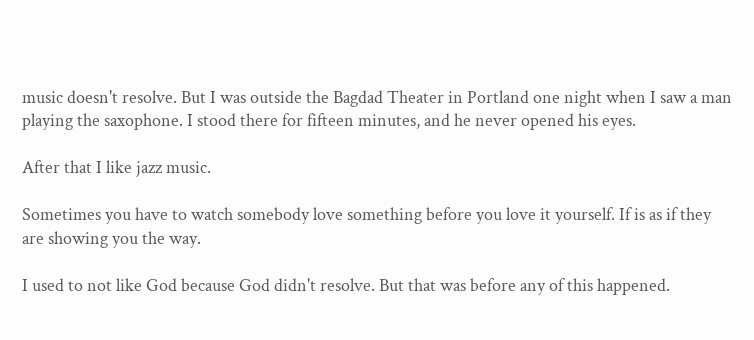music doesn't resolve. But I was outside the Bagdad Theater in Portland one night when I saw a man playing the saxophone. I stood there for fifteen minutes, and he never opened his eyes.

After that I like jazz music.

Sometimes you have to watch somebody love something before you love it yourself. If is as if they are showing you the way.

I used to not like God because God didn't resolve. But that was before any of this happened.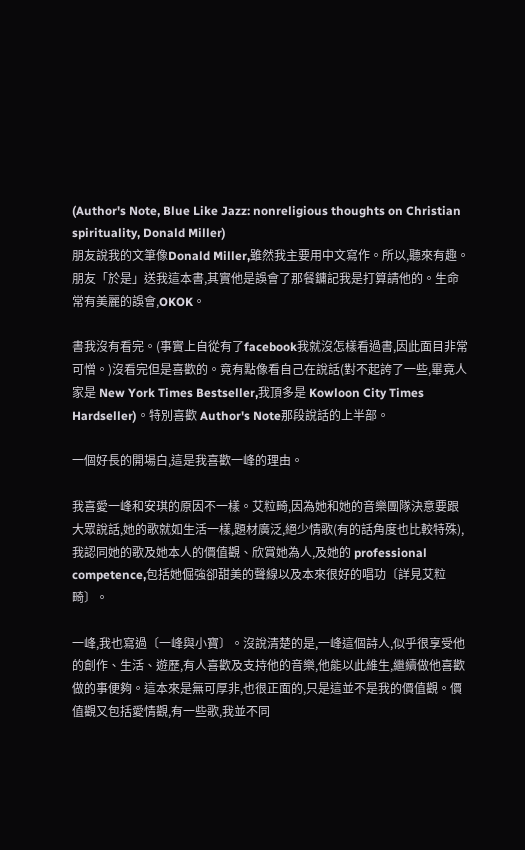(Author's Note, Blue Like Jazz: nonreligious thoughts on Christian spirituality, Donald Miller)
朋友說我的文筆像Donald Miller,雖然我主要用中文寫作。所以,聽來有趣。朋友「於是」送我這本書,其實他是誤會了那餐鏞記我是打算請他的。生命常有美麗的誤會,OKOK。

書我沒有看完。(事實上自從有了facebook我就沒怎樣看過書,因此面目非常可憎。)沒看完但是喜歡的。竟有點像看自己在說話(對不起誇了一些,畢竟人家是 New York Times Bestseller,我頂多是 Kowloon City Times Hardseller)。特別喜歡 Author's Note那段說話的上半部。

一個好長的開場白,這是我喜歡一峰的理由。

我喜愛一峰和安琪的原因不一樣。艾粒畸,因為她和她的音樂團隊決意要跟大眾說話,她的歌就如生活一樣,題材廣泛,絕少情歌(有的話角度也比較特殊),我認同她的歌及她本人的價值觀、欣賞她為人,及她的 professional competence,包括她倔強卻甜美的聲線以及本來很好的唱功〔詳見艾粒畸〕。

一峰,我也寫過〔一峰與小寶〕。沒說清楚的是,一峰這個詩人,似乎很享受他的創作、生活、遊歷,有人喜歡及支持他的音樂,他能以此維生,繼續做他喜歡做的事便夠。這本來是無可厚非,也很正面的,只是這並不是我的價值觀。價值觀又包括愛情觀,有一些歌,我並不同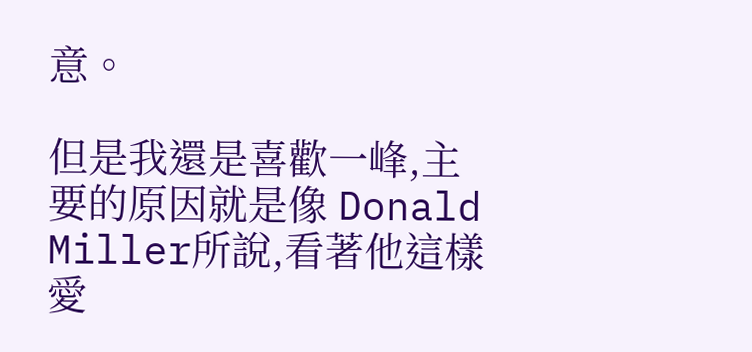意。

但是我還是喜歡一峰,主要的原因就是像 Donald Miller所說,看著他這樣愛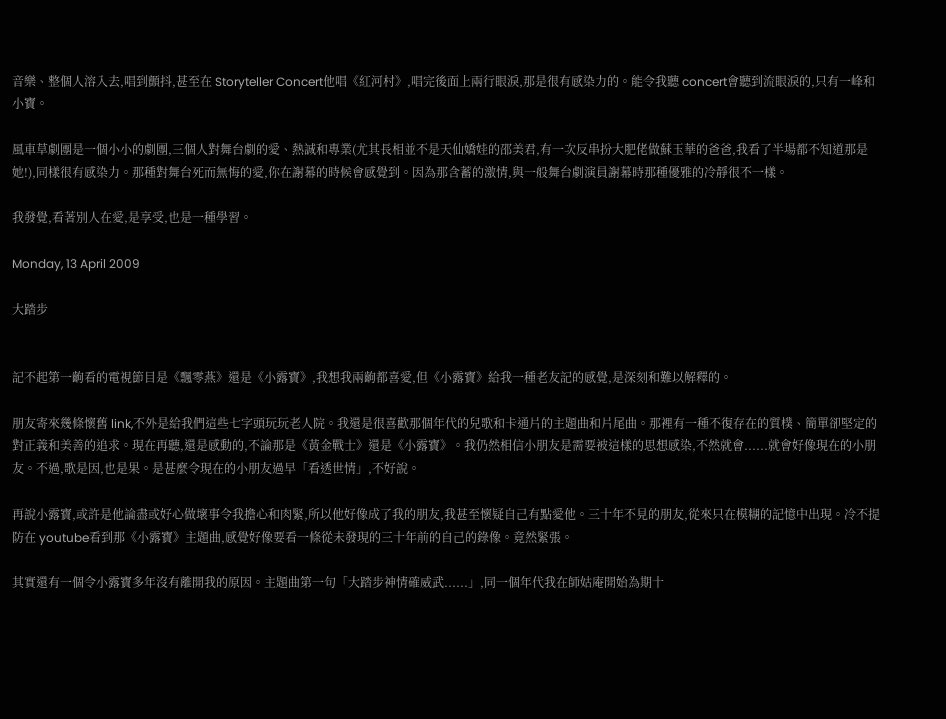音樂、整個人溶入去,唱到顫抖,甚至在 Storyteller Concert他唱《紅河村》,唱完後面上兩行眼淚,那是很有感染力的。能令我聽 concert會聽到流眼淚的,只有一峰和小寶。

風車草劇團是一個小小的劇團,三個人對舞台劇的愛、熱誠和專業(尤其長相並不是天仙嬌娃的邵美君,有一次反串扮大肥佬做蘇玉華的爸爸,我看了半場都不知道那是她!),同樣很有感染力。那種對舞台死而無悔的愛,你在謝幕的時候會感覺到。因為那含蓄的激情,與一般舞台劇演員謝幕時那種優雅的冷靜很不一樣。

我發覺,看著別人在愛,是享受,也是一種學習。

Monday, 13 April 2009

大踏步


記不起第一齣看的電視節目是《飄零燕》還是《小露寶》,我想我兩齣都喜愛,但《小露寶》給我一種老友記的感覺,是深刻和難以解釋的。

朋友寄來幾條懷舊 link,不外是給我們這些七字頭玩玩老人院。我還是很喜歡那個年代的兒歌和卡通片的主題曲和片尾曲。那裡有一種不復存在的質樸、簡單卻堅定的對正義和美善的追求。現在再聽,還是感動的,不論那是《黃金戰士》還是《小露寶》。我仍然相信小朋友是需要被這樣的思想感染,不然就會......就會好像現在的小朋友。不過,歌是因,也是果。是甚麼令現在的小朋友過早「看透世情」,不好說。

再說小露寶,或許是他論盡或好心做壞事令我擔心和肉緊,所以他好像成了我的朋友,我甚至懷疑自己有點愛他。三十年不見的朋友,從來只在模糊的記憶中出現。冷不提防在 youtube看到那《小露寶》主題曲,感覺好像要看一條從未發現的三十年前的自己的錄像。竟然緊張。

其實還有一個令小露寶多年沒有離開我的原因。主題曲第一句「大踏步神情確威武......」,同一個年代我在師姑庵開始為期十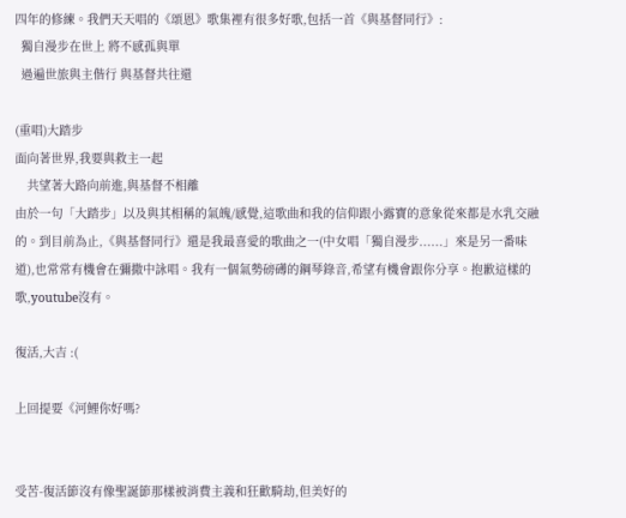四年的修練。我們天天唱的《頌恩》歌集裡有很多好歌,包括一首《與基督同行》:
  獨自漫步在世上 將不感孤與單
  過遍世旅與主偕行 與基督共往還

(重唱)大踏步
面向著世界,我要與救主一起
    共望著大路向前進,與基督不相離
由於一句「大踏步」以及與其相稱的氣魄/感覺,這歌曲和我的信仰跟小露寶的意象從來都是水乳交融的。到目前為止,《與基督同行》還是我最喜愛的歌曲之一(中女唱「獨自漫步......」來是另一番味道),也常常有機會在彌撒中詠唱。我有一個氣勢磅礡的鋼琴錄音,希望有機會跟你分享。抱歉這樣的歌,youtube沒有。

復活,大吉 :(

上回提要《河鯉你好嗎?


受苦-復活節沒有像聖誕節那樣被消費主義和狂歡騎劫,但美好的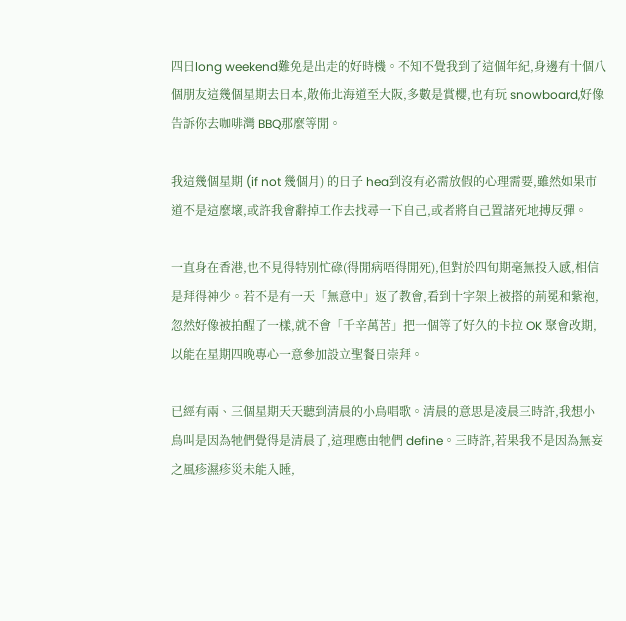四日long weekend難免是出走的好時機。不知不覺我到了這個年紀,身邊有十個八個朋友這幾個星期去日本,散佈北海道至大阪,多數是賞櫻,也有玩 snowboard,好像告訴你去咖啡灣 BBQ那麼等閒。

我這幾個星期 (if not 幾個月) 的日子 hea到沒有必需放假的心理需要,雖然如果巿道不是這麼壞,或許我會辭掉工作去找尋一下自己,或者將自己置諸死地搏反彈。

一直身在香港,也不見得特別忙碌(得閒病唔得閒死),但對於四旬期毫無投入感,相信是拜得神少。若不是有一天「無意中」返了教會,看到十字架上被搭的荊冕和紫袍,忽然好像被拍醒了一樣,就不會「千辛萬苦」把一個等了好久的卡拉 OK 聚會改期,以能在星期四晚專心一意參加設立聖餐日崇拜。

已經有兩、三個星期天天聽到清晨的小鳥唱歌。清晨的意思是凌晨三時許,我想小鳥叫是因為牠們覺得是清晨了,這理應由牠們 define。三時許,若果我不是因為無妄之風疹濕疹災未能入睡,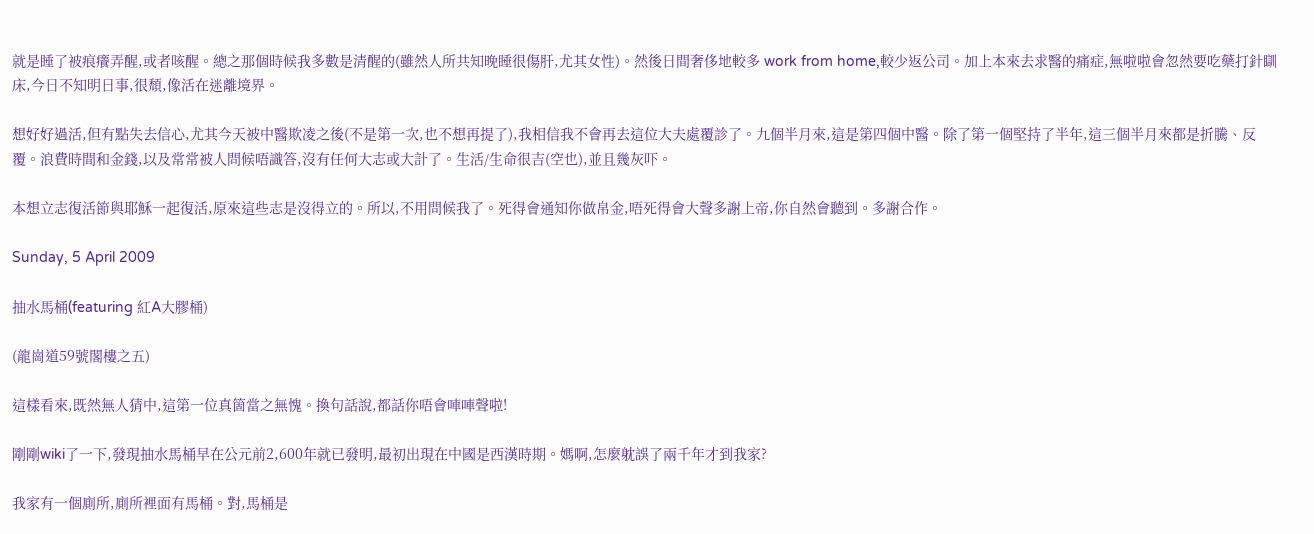就是睡了被痕癢弄醒,或者咳醒。總之那個時候我多數是清醒的(雖然人所共知晚睡很傷肝,尤其女性)。然後日間奢侈地較多 work from home,較少返公司。加上本來去求醫的痛症,無啦啦會忽然要吃藥打針瞓床,今日不知明日事,很頹,像活在迷離境界。

想好好過活,但有點失去信心,尤其今天被中醫欺凌之後(不是第一次,也不想再提了),我相信我不會再去這位大夫處覆診了。九個半月來,這是第四個中醫。除了第一個堅持了半年,這三個半月來都是折騰、反覆。浪費時間和金錢,以及常常被人問候唔識答,沒有任何大志或大計了。生活/生命很吉(空也),並且幾灰吓。

本想立志復活節與耶穌一起復活,原來這些志是沒得立的。所以,不用問候我了。死得會通知你做帛金,唔死得會大聲多謝上帝,你自然會聽到。多謝合作。

Sunday, 5 April 2009

抽水馬桶(featuring 紅A大膠桶)

(龍崗道59號閣樓之五)

這樣看來,既然無人猜中,這第一位真箇當之無愧。換句話說,都話你唔會唓唓聲啦!

剛剛wiki了一下,發現抽水馬桶早在公元前2,600年就已發明,最初出現在中國是西漢時期。媽啊,怎麼躭誤了兩千年才到我家?

我家有一個廁所,廁所裡面有馬桶。對,馬桶是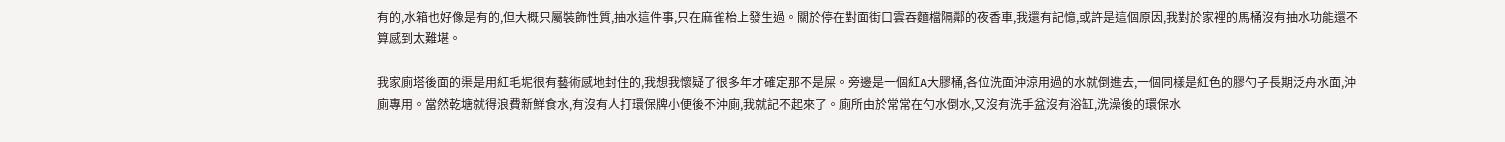有的,水箱也好像是有的,但大概只屬裝飾性質,抽水這件事,只在麻雀枱上發生過。關於停在對面街口雲吞麵檔隔鄰的夜香車,我還有記憶,或許是這個原因,我對於家裡的馬桶沒有抽水功能還不算感到太難堪。

我家廁塔後面的渠是用紅毛坭很有藝術感地封住的,我想我懷疑了很多年才確定那不是屎。旁邊是一個紅A大膠桶,各位洗面沖涼用過的水就倒進去,一個同樣是紅色的膠勺子長期泛舟水面,沖廁專用。當然乾塘就得浪費新鮮食水,有沒有人打環保牌小便後不沖廁,我就記不起來了。廁所由於常常在勺水倒水,又沒有洗手盆沒有浴缸,洗澡後的環保水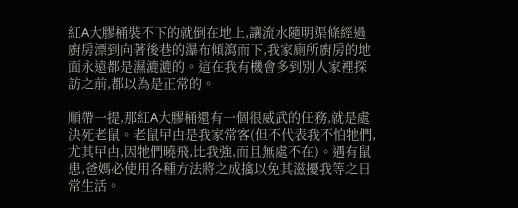紅A大膠桶裝不下的就倒在地上,讓流水隨明渠條經過廚房漂到向著後巷的瀑布傾瀉而下,我家廁所廚房的地面永遠都是濕漉漉的。這在我有機會多到別人家裡探訪之前,都以為是正常的。

順帶一提,那紅A大膠桶還有一個很威武的任務,就是處決死老鼠。老鼠曱甴是我家常客(但不代表我不怕牠們,尤其曱甴,因牠們曉飛,比我強,而且無處不在)。遇有鼠患,爸媽必使用各種方法將之成擒以免其滋擾我等之日常生活。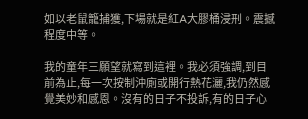如以老鼠籠捕獲,下場就是紅A大膠桶浸刑。震撼程度中等。

我的童年三願望就寫到這裡。我必須強調,到目前為止,每一次按制沖廁或開行熱花灑,我仍然感覺美妙和感恩。沒有的日子不投訴,有的日子心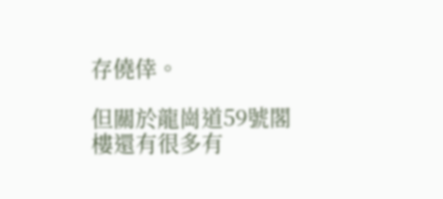存僥倖。

但關於龍崗道59號閣樓還有很多有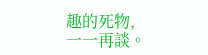趣的死物,一一再談。